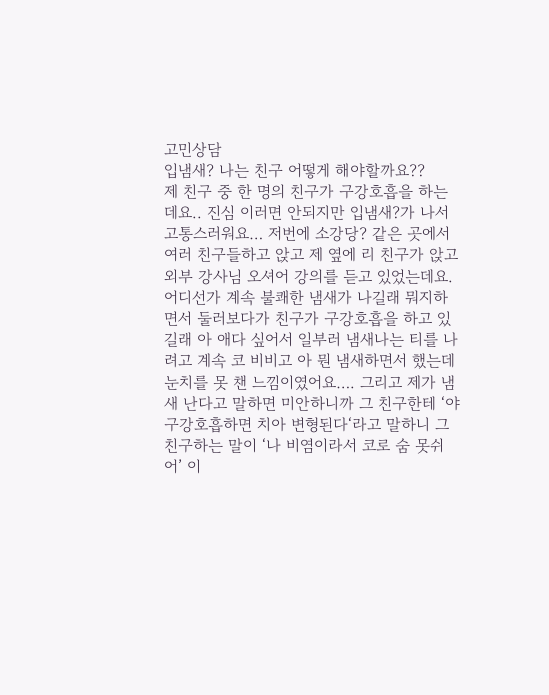고민상담
입냄새? 나는 친구 어떻게 해야할까요??
제 친구 중 한 명의 친구가 구강호흡을 하는데요.. 진심 이러면 안되지만 입냄새?가 나서 고통스러워요… 저번에 소강당? 같은 곳에서 여러 친구들하고 앉고 제 옆에 리 친구가 앉고 외부 강사님 오셔어 강의를 듣고 있었는데요. 어디선가 계속 불쾌한 냄새가 나길래 뭐지하면서 둘러보다가 친구가 구강호흡을 하고 있길래 아 애다 싶어서 일부러 냄새나는 티를 나려고 계속 코 비비고 아 뭔 냄새하면서 했는데 눈치를 못 챈 느낌이였어요…. 그리고 제가 냄새 난다고 말하면 미안하니까 그 친구한테 ‘야 구강호흡하면 치아 변형된다‘라고 말하니 그 친구하는 말이 ‘나 비염이라서 코로 숨 못쉬어’ 이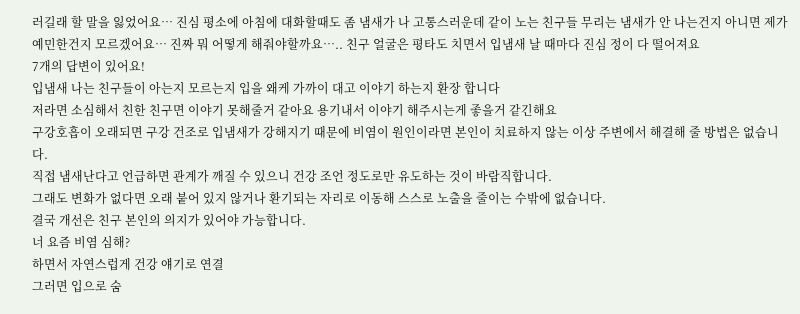러길래 할 말을 잃었어요… 진심 평소에 아침에 대화할때도 좀 냄새가 나 고통스러운데 같이 노는 친구들 무리는 냄새가 안 나는건지 아니면 제가 예민한건지 모르겠어요… 진짜 뭐 어떻게 해줘야할까요….. 친구 얼굴은 평타도 치면서 입냄새 날 때마다 진심 정이 다 떨어져요
7개의 답변이 있어요!
입냄새 나는 친구들이 아는지 모르는지 입을 왜케 가까이 대고 이야기 하는지 환장 합니다
저라면 소심해서 친한 친구면 이야기 못해줄거 같아요 용기내서 이야기 해주시는게 좋을거 같긴해요
구강호흡이 오래되면 구강 건조로 입냄새가 강해지기 때문에 비염이 원인이라면 본인이 치료하지 않는 이상 주변에서 해결해 줄 방법은 없습니다.
직접 냄새난다고 언급하면 관계가 깨질 수 있으니 건강 조언 정도로만 유도하는 것이 바람직합니다.
그래도 변화가 없다면 오래 붙어 있지 않거나 환기되는 자리로 이동해 스스로 노출을 줄이는 수밖에 없습니다.
결국 개선은 친구 본인의 의지가 있어야 가능합니다.
너 요즘 비염 심해?
하면서 자연스럽게 건강 얘기로 연결
그러면 입으로 숨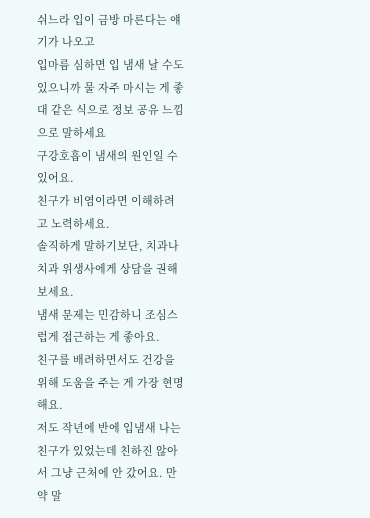쉬느라 입이 금방 마른다는 얘기가 나오고
입마름 심하면 입 냄새 날 수도 있으니까 물 자주 마시는 게 좋대 같은 식으로 정보 공유 느낌으로 말하세요
구강호흡이 냄새의 원인일 수 있어요.
친구가 비염이라면 이해하려고 노력하세요.
솔직하게 말하기보단, 치과나 치과 위생사에게 상담을 권해보세요.
냄새 문제는 민감하니 조심스럽게 접근하는 게 좋아요.
친구를 배려하면서도 건강을 위해 도움을 주는 게 가장 현명해요.
저도 작년에 반에 입냄새 나는 친구가 있었는데 친하진 않아서 그냥 근처에 안 갔어요. 만약 말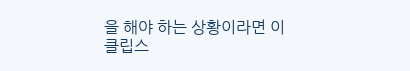을 해야 하는 상황이라면 이클립스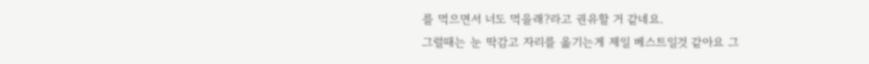를 먹으면서 너도 먹을래?라고 권유할 거 같네요.
그럴때는 눈 딱감고 자리를 옮기는게 제일 베스트일것 같아요 그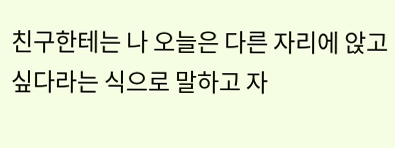친구한테는 나 오늘은 다른 자리에 앉고싶다라는 식으로 말하고 자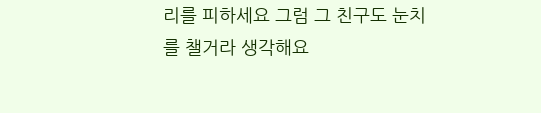리를 피하세요 그럼 그 친구도 눈치를 챌거라 생각해요